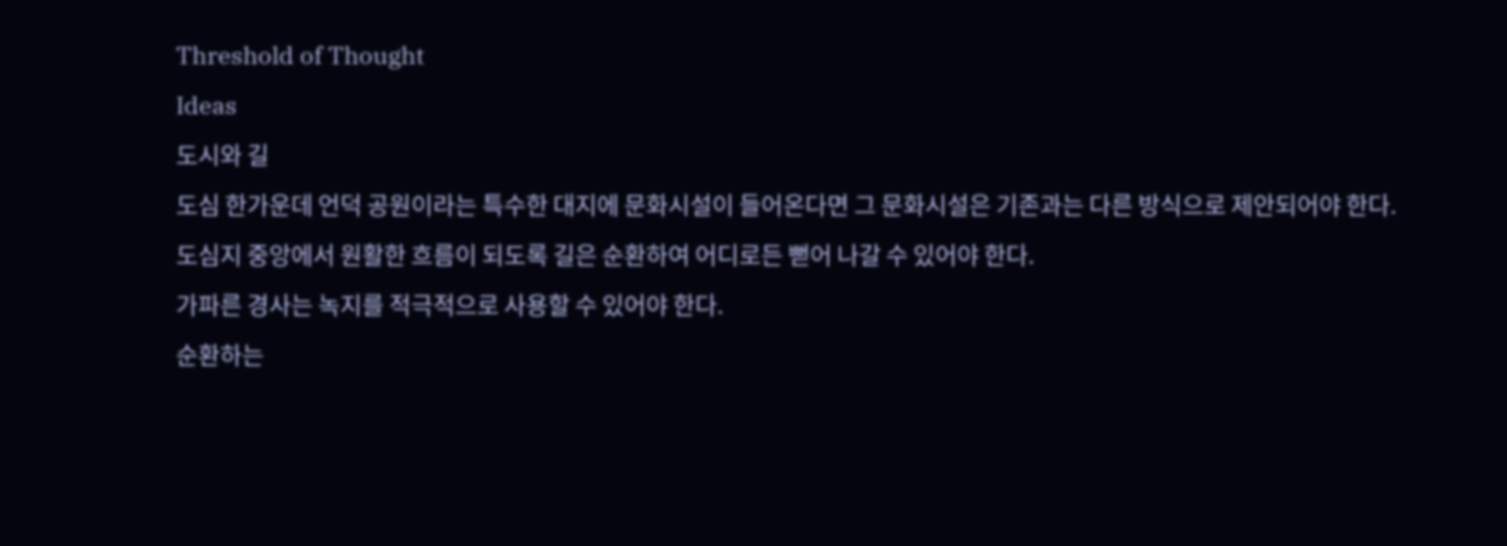Threshold of Thought
Ideas
도시와 길
도심 한가운데 언덕 공원이라는 특수한 대지에 문화시설이 들어온다면 그 문화시설은 기존과는 다른 방식으로 제안되어야 한다.
도심지 중앙에서 원활한 흐름이 되도록 길은 순환하여 어디로든 뻗어 나갈 수 있어야 한다.
가파른 경사는 녹지를 적극적으로 사용할 수 있어야 한다.
순환하는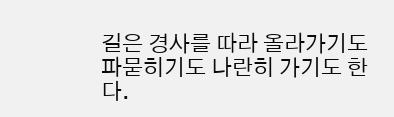길은 경사를 따라 올라가기도 파묻히기도 나란히 가기도 한다.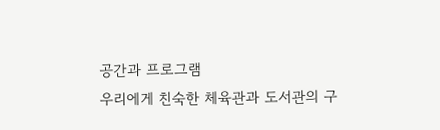공간과 프로그램
우리에게 친숙한 체육관과 도서관의 구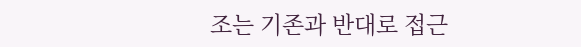조는 기존과 반대로 접근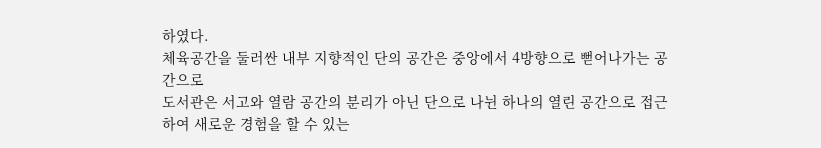하였다.
체육공간을 둘러싼 내부 지향적인 단의 공간은 중앙에서 4방향으로 뻗어나가는 공간으로
도서관은 서고와 열람 공간의 분리가 아닌 단으로 나뉜 하나의 열린 공간으로 접근하여 새로운 경험을 할 수 있는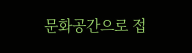문화공간으로 접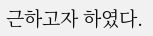근하고자 하였다.